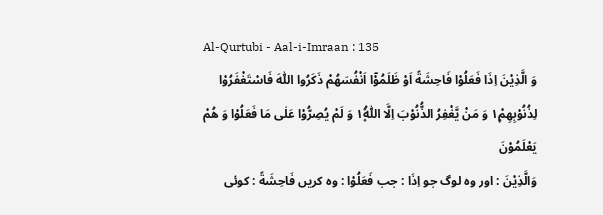Al-Qurtubi - Aal-i-Imraan : 135
وَ الَّذِیْنَ اِذَا فَعَلُوْا فَاحِشَةً اَوْ ظَلَمُوْۤا اَنْفُسَهُمْ ذَكَرُوا اللّٰهَ فَاسْتَغْفَرُوْا لِذُنُوْبِهِمْ١۪ وَ مَنْ یَّغْفِرُ الذُّنُوْبَ اِلَّا اللّٰهُ١۪۫ وَ لَمْ یُصِرُّوْا عَلٰى مَا فَعَلُوْا وَ هُمْ یَعْلَمُوْنَ
وَالَّذِيْنَ : اور وہ لوگ جو اِذَا : جب فَعَلُوْا : وہ کریں فَاحِشَةً : کوئی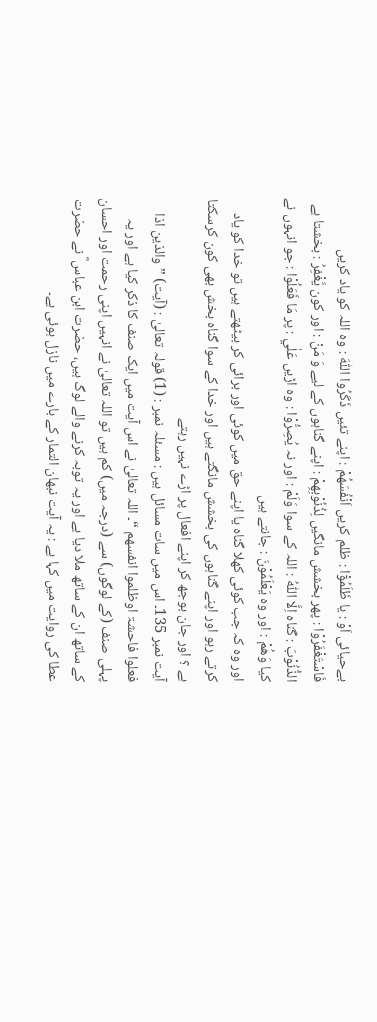بےحیائی اَوْ : یا ظَلَمُوْٓا : ظلم کریں اَنْفُسَھُمْ : اپنے تئیں ذَكَرُوا اللّٰهَ : وہ اللہ کو یاد کریں فَاسْتَغْفَرُوْا : پھر بخشش مانگیں لِذُنُوْبِھِمْ : اپنے گناہوں کے لیے وَ مَنْ : اور کون يَّغْفِرُ : بخشتا ہے الذُّنُوْبَ : گناہ اِلَّا اللّٰهُ : اللہ کے سوا وَلَمْ : اور نہ يُصِرُّوْا : وہ اڑیں عَلٰي : پر مَا فَعَلُوْا : جو انہوں نے کیا وَھُمْ : اور وہ يَعْلَمُوْنَ : جانتے ہیں
اور وہ کہ جب کوئی کھلا گناہ یا اپنے حق میں کوئی اور برائی کر بیٹھتے ہیں تو خدا کو یاد کرتے رہو اور اپنے گناہوں کی بخشش مانگتے ہیں اور خدا کے سوا گناہ بخش بھی کون کرسکتا ہے ؟ اور جان بوجھ کر اپنے افعال پر اڑے نہیں رہتے
آیت نمبر 135۔ اس میں سات مسائل ہیں : مسئلہ نمبر : (1) قولہ تعالیٰ : (آیت) ” والذین اذا فعلوا فاحشۃ اوظلموا انفسھم “۔ اللہ تعالیٰ نے اس آیت میں ایک صنف کا ذکر کیا ہے اور یہ پہلی صنف (کے لوگوں) سے (درجہ میں) کم ہیں تو اللہ تعالیٰ نے انہیں اپنی رحمت اور احسان کے ساتھ ان کے ساتھ ملا دیا ہے اور یہ توبہ کرنے والے لوگ ہیں، حضرت ابن عباس ؓ نے حضرت عطا کی روایت میں کہا ہے : یہ آیت نبھان التمار کے بارے میں نازل ہوئی ہے۔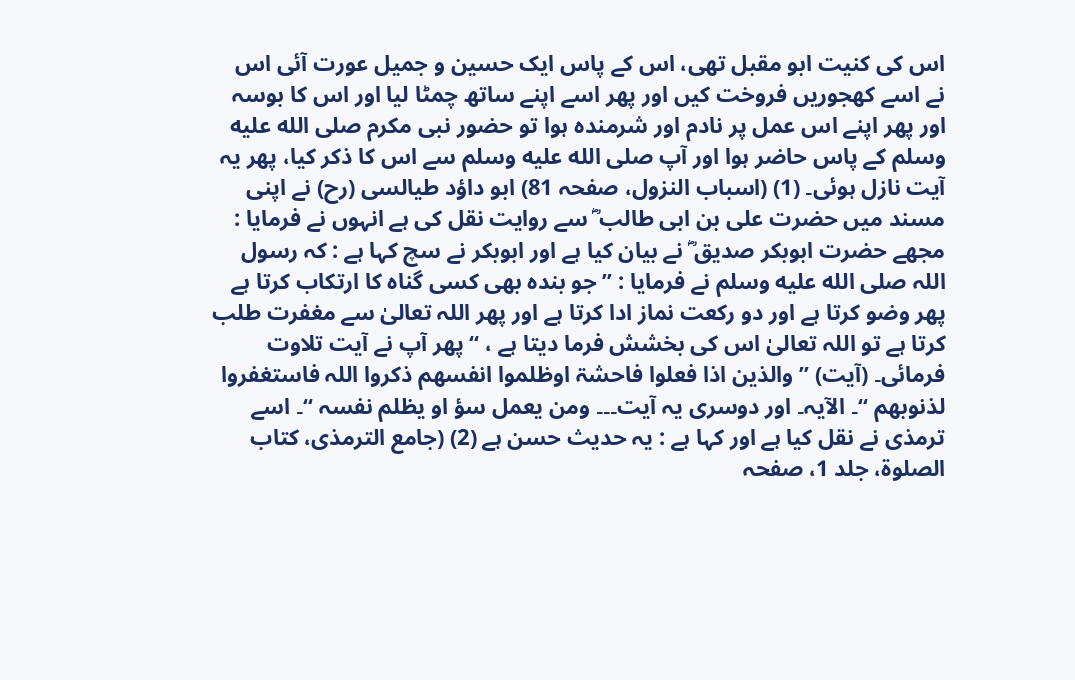اس کی کنیت ابو مقبل تھی، اس کے پاس ایک حسین و جمیل عورت آئی اس نے اسے کھجوریں فروخت کیں اور پھر اسے اپنے ساتھ چمٹا لیا اور اس کا بوسہ اور پھر اپنے اس عمل پر نادم اور شرمندہ ہوا تو حضور نبی مکرم صلى الله عليه وسلم کے پاس حاضر ہوا اور آپ صلى الله عليه وسلم سے اس کا ذکر کیا، پھر یہ آیت نازل ہوئی۔ (1) (اسباب النزول، صفحہ 81) ابو داؤد طیالسی (رح) نے اپنی مسند میں حضرت علی بن ابی طالب ؓ سے روایت نقل کی ہے انہوں نے فرمایا : مجھے حضرت ابوبکر صدیق ؓ نے بیان کیا ہے اور ابوبکر نے سچ کہا ہے : کہ رسول اللہ صلى الله عليه وسلم نے فرمایا : ” جو بندہ بھی کسی گناہ کا ارتکاب کرتا ہے پھر وضو کرتا ہے اور دو رکعت نماز ادا کرتا ہے اور پھر اللہ تعالیٰ سے مغفرت طلب کرتا ہے تو اللہ تعالیٰ اس کی بخشش فرما دیتا ہے ، “ پھر آپ نے آیت تلاوت فرمائی۔ (آیت) ” والذین اذا فعلوا فاحشۃ اوظلموا انفسھم ذکروا اللہ فاستغفروا لذنوبھم “۔ الآیہ۔ اور دوسری یہ آیت۔۔۔ ومن یعمل سؤ او یظلم نفسہ “۔ اسے ترمذی نے نقل کیا ہے اور کہا ہے : یہ حدیث حسن ہے (2) (جامع الترمذی، کتاب الصلوۃ، جلد 1، صفحہ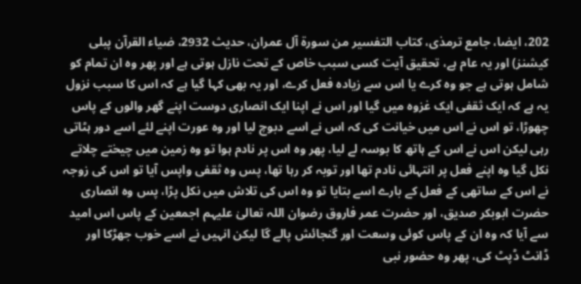202، ایضا، جامع ترمذی، کتاب التفسیر من سورة آل عمران، حدیث 2932، ضیاء القرآن پبلی کیشنز) اور یہ عام ہے، تحقیق آیت کسی سبب خاص کے تحت نازل ہوتی ہے اور پھر وہ ان تمام کو شامل ہوتی ہے جو وہ کرے یا اس سے زیادہ فعل کرے، اور یہ بھی کہا گیا ہے کہ اس کا سبب نزول یہ ہے کہ ایک ثقفی ایک غزوہ میں گیا اور اس نے اپنا ایک انصاری دوست اپنے گھر والوں کے پاس چھوڑا، تو اس نے اس میں خیانت کی کہ اس نے اسے دبوچ لیا اور وہ عورت اپنے لئے اسے دور ہٹاتی رہی لیکن اس نے اس کے ہاتھ کا بوسہ لے لیا، پھر وہ اس پر نادم ہوا تو وہ زمین میں چیختے چلاتے نکل گیا وہ اپنے فعل پر انتہائی نادم تھا اور توبہ کر رہا تھا، پس وہ ثقفی واپس آیا تو اس کی زوجہ نے اس کے ساتھی کے فعل کے بارے اسے بتایا تو وہ اس کی تلاش میں نکل پڑا، پس وہ انصاری حضرت ابوبکر صدیق، اور حضرت عمر فاروق رضوان اللہ تعالیٰ علیہم اجمعین کے پاس اس امید سے آیا کہ وہ ان کے پاس کوئی وسعت اور گنجائش پالے گا لیکن انہیں نے اسے خوب جھڑکا اور ڈانٹ ڈپٹ کی، پھر وہ حضور نبی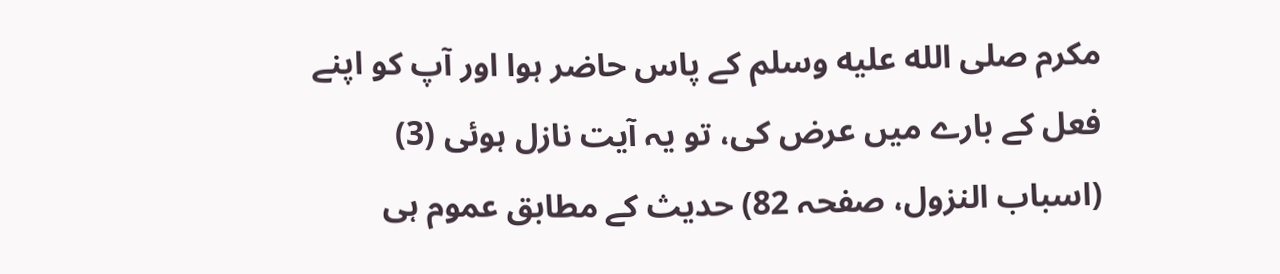مکرم صلى الله عليه وسلم کے پاس حاضر ہوا اور آپ کو اپنے فعل کے بارے میں عرض کی، تو یہ آیت نازل ہوئی (3) (اسباب النزول، صفحہ 82) حدیث کے مطابق عموم ہی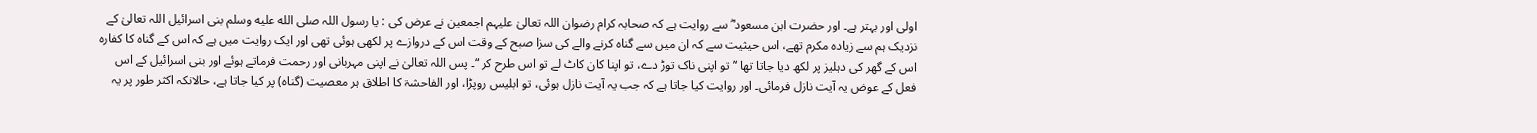اولی اور بہتر ہے۔ اور حضرت ابن مسعود ؓ سے روایت ہے کہ صحابہ کرام رضوان اللہ تعالیٰ علیہم اجمعین نے عرض کی : یا رسول اللہ صلى الله عليه وسلم بنی اسرائیل اللہ تعالیٰ کے نزدیک ہم سے زیادہ مکرم تھے، اس حیثیت سے کہ ان میں سے گناہ کرنے والے کی سزا صبح کے وقت اس کے دروازے پر لکھی ہوئی تھی اور ایک روایت میں ہے کہ اس کے گناہ کا کفارہ اس کے گھر کی دہلیز پر لکھ دیا جاتا تھا ‘’ تو اپنی ناک توڑ دے، تو اپنا کان کاٹ لے تو اس طرح کر “۔ پس اللہ تعالیٰ نے اپنی مہربانی اور رحمت فرماتے ہوئے اور بنی اسرائیل کے اس فعل کے عوض یہ آیت نازل فرمائی۔ اور روایت کیا جاتا ہے کہ جب یہ آیت نازل ہوئی، تو ابلیس روپڑا، اور الفاحشۃ کا اطلاق ہر معصیت (گناہ) پر کیا جاتا ہے، حالانکہ اکثر طور پر یہ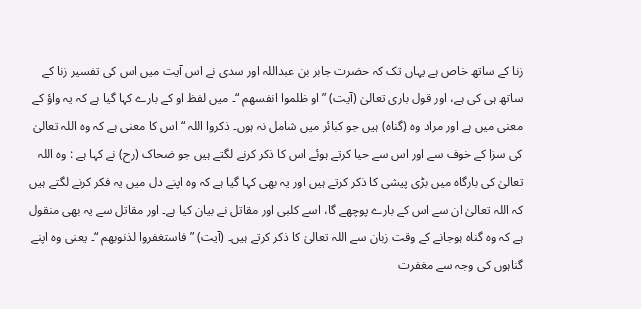زنا کے ساتھ خاص ہے یہاں تک کہ حضرت جابر بن عبداللہ اور سدی نے اس آیت میں اس کی تفسیر زنا کے ساتھ ہی کی ہے، اور قول باری تعالیٰ (آیت) ” او ظلموا انفسھم “۔ میں لفظ او کے بارے کہا گیا ہے کہ یہ واؤ کے معنی میں ہے اور مراد وہ (گناہ) ہیں جو کبائر میں شامل نہ ہوں۔ ذکروا اللہ “ اس کا معنی ہے کہ وہ اللہ تعالیٰ کی سزا کے خوف سے اور اس سے حیا کرتے ہوئے اس کا ذکر کرنے لگتے ہیں جو ضحاک (رح) نے کہا ہے : وہ اللہ تعالیٰ کی بارگاہ میں بڑی پیشی کا ذکر کرتے ہیں اور یہ بھی کہا گیا ہے کہ وہ اپنے دل میں یہ فکر کرنے لگتے ہیں کہ اللہ تعالیٰ ان سے اس کے بارے پوچھے گا، اسے کلبی اور مقاتل نے بیان کیا ہے۔ اور مقاتل سے یہ بھی منقول ہے کہ وہ گناہ ہوجانے کے وقت زبان سے اللہ تعالیٰ کا ذکر کرتے ہیں۔ (آیت) ” فاستغفروا لذنوبھم “۔ یعنی وہ اپنے گناہوں کی وجہ سے مغفرت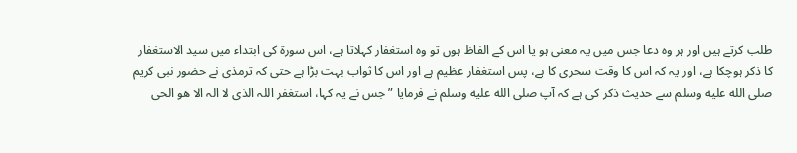طلب کرتے ہیں اور ہر وہ دعا جس میں یہ معنی ہو یا اس کے الفاظ ہوں تو وہ استغفار کہلاتا ہے، اس سورة کی ابتداء میں سید الاستغفار کا ذکر ہوچکا ہے، اور یہ کہ اس کا وقت سحری کا ہے، پس استغفار عظیم ہے اور اس کا ثواب بہت بڑا ہے حتی کہ ترمذی نے حضور نبی کریم صلى الله عليه وسلم سے حدیث ذکر کی ہے کہ آپ صلى الله عليه وسلم نے فرمایا ” جس نے یہ کہا، استغفر اللہ الذی لا الہ الا ھو الحی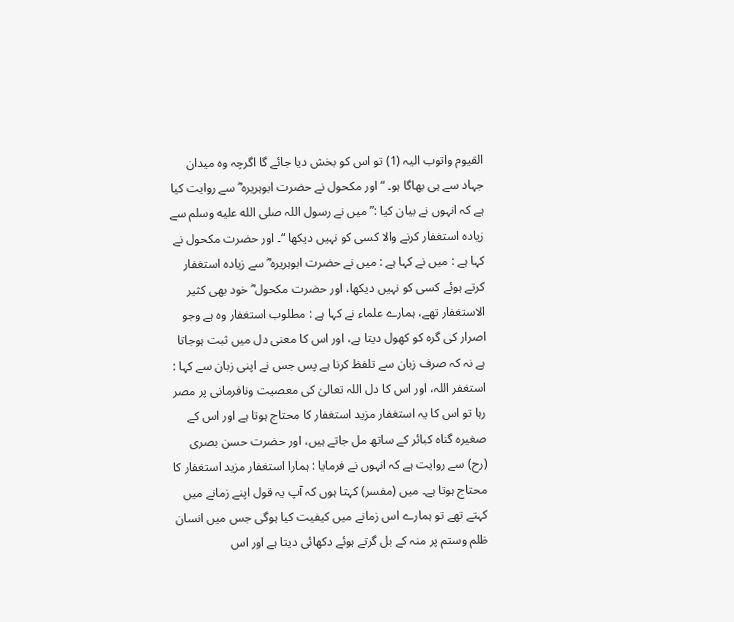القیوم واتوب الیہ (1) تو اس کو بخش دیا جائے گا اگرچہ وہ میدان جہاد سے ہی بھاگا ہو۔ “ اور مکحول نے حضرت ابوہریرہ ؓ سے روایت کیا ہے کہ انہوں نے بیان کیا :” میں نے رسول اللہ صلى الله عليه وسلم سے زیادہ استغفار کرنے والا کسی کو نہیں دیکھا “۔ اور حضرت مکحول نے کہا ہے : میں نے کہا ہے : میں نے حضرت ابوہریرہ ؓ سے زیادہ استغفار کرتے ہوئے کسی کو نہیں دیکھا، اور حضرت مکحول ؓ خود بھی کثیر الاستغفار تھے، ہمارے علماء نے کہا ہے : مطلوب استغفار وہ ہے وجو اصرار کی گرہ کو کھول دیتا ہے، اور اس کا معنی دل میں ثبت ہوجاتا ہے نہ کہ صرف زبان سے تلفظ کرنا ہے پس جس نے اپنی زبان سے کہا : استغفر اللہ، اور اس کا دل اللہ تعالیٰ کی معصیت ونافرمانی پر مصر رہا تو اس کا یہ استغفار مزید استغفار کا محتاج ہوتا ہے اور اس کے صغیرہ گناہ کبائر کے ساتھ مل جاتے ہیں، اور حضرت حسن بصری (رح) سے روایت ہے کہ انہوں نے فرمایا : ہمارا استغفار مزید استغفار کا محتاج ہوتا ہے۔ میں (مفسر) کہتا ہوں کہ آپ یہ قول اپنے زمانے میں کہتے تھے تو ہمارے اس زمانے میں کیفیت کیا ہوگی جس میں انسان ظلم وستم پر منہ کے بل گرتے ہوئے دکھائی دیتا ہے اور اس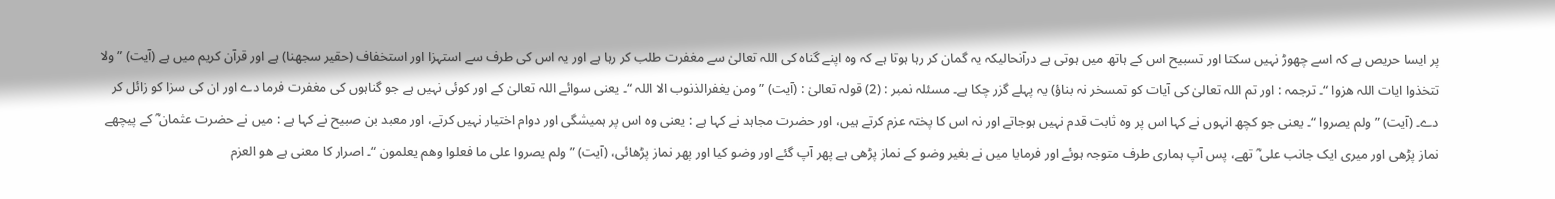پر ایسا حریص ہے کہ اسے چھوڑ نہیں سکتا اور تسبیح اس کے ہاتھ میں ہوتی ہے درآنحالیکہ یہ گمان کر رہا ہوتا ہے کہ وہ اپنے گناہ کی اللہ تعالیٰ سے مغفرت طلب کر رہا ہے اور یہ اس کی طرف سے استہزا اور استخفاف (حقیر سجھنا) ہے اور قرآن کریم میں ہے (آیت) ” ولا تتخذوا ایات اللہ ھزوا “۔ ترجمہ : اور تم اللہ تعالیٰ کی آیات کو تمسخر نہ بناؤ) یہ پہلے گزر چکا ہے۔ مسئلہ نمبر : (2) قولہ تعالیٰ : (آیت) ” ومن یغفرالذنوب الا اللہ “۔ یعنی سوائے اللہ تعالیٰ کے اور کوئی نہیں ہے جو گناہوں کی مغفرت فرما دے اور ان کی سزا کو زائل کر دے۔ (آیت) ” ولم یصروا “۔ یعنی جو کچھ انہوں نے کہا اس پر وہ ثابت قدم نہیں ہوجاتے اور نہ اس کا پختہ عزم کرتے ہیں، اور حضرت مجاہد نے کہا ہے : یعنی وہ اس پر ہمیشگی اور دوام اختیار نہیں کرتے، اور معبد بن صبیح نے کہا ہے : میں نے حضرت عثمان ؓ کے پیچھے نماز پڑھی اور میری ایک جانب علی ؓ تھے، پس آپ ہماری طرف متوجہ ہوئے اور فرمایا میں نے بغیر وضو کے نماز پڑھی ہے پھر آپ گئے اور وضو کیا اور پھر نماز پڑھائی، (آیت) ” ولم یصروا علی ما فعلوا وھم یعلمون “۔ اصرار کا معنی ہے ھو العزم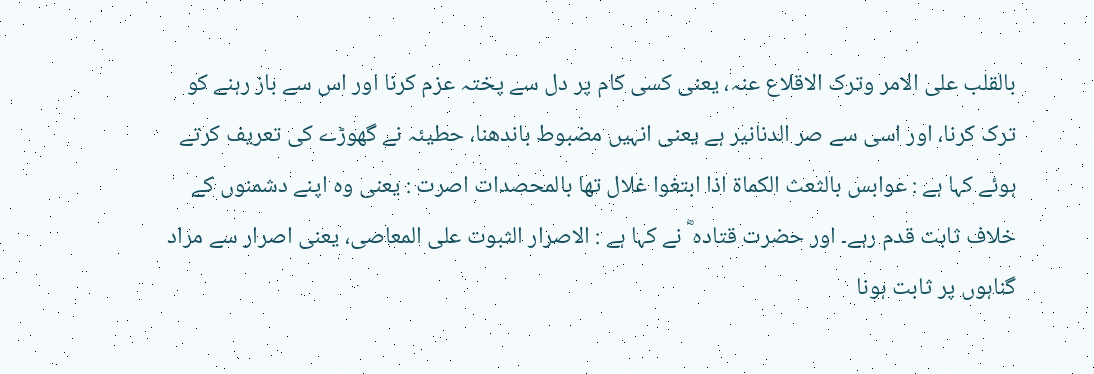بالقلب علی الامر وترک الاقلاع عنہ، یعنی کسی کام پر دل سے پختہ عزم کرنا اور اس سے باز رہنے کو ترک کرنا، اور اسی سے صر الدنانیر ہے یعنی انہیں مضبوط باندھنا، حطیئہ نے گھوڑے کی تعریف کرتے ہوئے کہا ہے : عوابس بالثعث الکماۃ اذا ابتغوا غلال تھا بالمحصدات اصرت : یعنی وہ اپنے دشمنوں کے خلاف ثابت قدم رہے۔ اور حضرت قتادہ ؓ نے کہا ہے : الاصرار الثبوت علی المعاصی، یعنی اصرار سے مراد گناہوں پر ثابت ہونا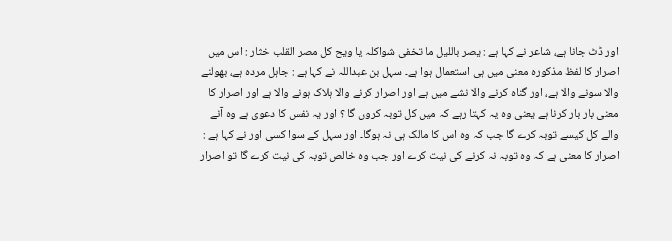اور ڈٹ جانا ہے، شاعر نے کہا ہے : یصر باللیل ما تخفی شواکلہ یا ویح کل مصر القلب خثار : اس میں اصرار کا لفظ مذکورہ معنی میں ہی استعمال ہوا ہے۔ سہل بن عبداللہ نے کہا ہے : جاہل مردہ ہے، بھولنے والا سونے والا ہے، اور گناہ کرنے والا نشے میں ہے اور اصرار کرنے والا ہلاک ہونے والا ہے اور اصرار کا معنی بار بار کرنا ہے یعنی وہ یہ کہتا رہے کہ میں کل توبہ کروں گا ؟ اور یہ نفس کا دعوی ہے وہ آنے والے کل کیسے توبہ کرے گا جب کہ وہ اس کا مالک ہی نہ ہوگا۔ اور سہل کے سوا کسی اور نے کہا ہے : اصرار کا معنی ہے کہ وہ توبہ نہ کرنے کی نیت کرے اور جب وہ خالص توبہ کی نیت کرے گا تو اصرار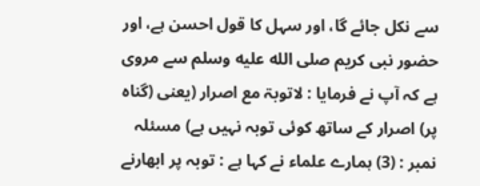سے نکل جائے گا، اور سہل کا قول احسن ہے، اور حضور نبی کریم صلى الله عليه وسلم سے مروی ہے کہ آپ نے فرمایا : لاتوبۃ مع اصرار (یعنی (گناہ پر) اصرار کے ساتھ کوئی توبہ نہیں ہے) مسئلہ نمبر : (3) ہمارے علماء نے کہا ہے : توبہ پر ابھارنے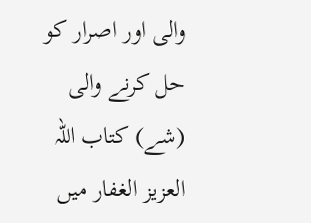والی اور اصرار کو حل کرنے والی (شے) کتاب اللہ العزیز الغفار میں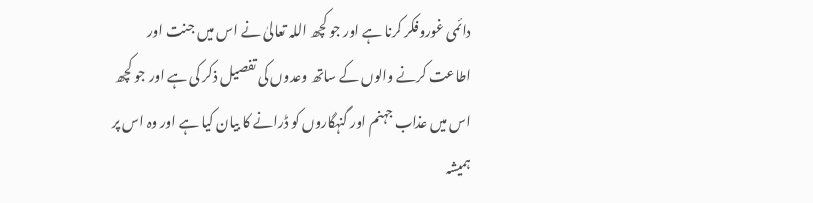دائمی غوروفکر کرنا ہے اور جو کچھ اللہ تعالیٰ نے اس میں جنت اور اطاعت کرنے والوں کے ساتھ وعدوں کی تفصیل ذکر کی ہے اور جو کچھ اس میں عذاب جہنم اور گنہگاروں کو ڈرانے کا بیان کیا ہے اور وہ اس پر ہمیشہ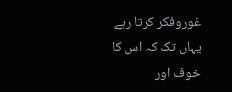غوروفکر کرتا رہے یہاں تک کہ اس کا خوف اور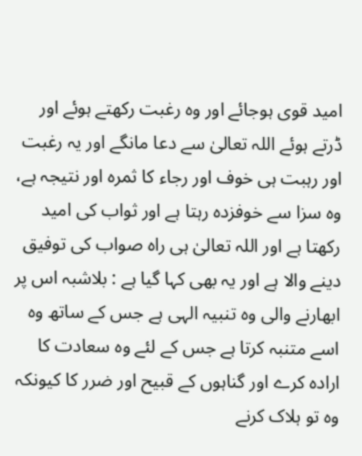امید قوی ہوجائے اور وہ رغبت رکھتے ہوئے اور ڈرتے ہوئے اللہ تعالیٰ سے دعا مانگے اور یہ رغبت اور رہبت ہی خوف اور رجاء کا ثمرہ اور نتیجہ ہے، وہ سزا سے خوفزدہ رہتا ہے اور ثواب کی امید رکھتا ہے اور اللہ تعالیٰ ہی راہ صواب کی توفیق دینے والا ہے اور یہ بھی کہا گیا ہے : بلاشبہ اس پر ابھارنے والی وہ تنبیہ الہی ہے جس کے ساتھ وہ اسے متنبہ کرتا ہے جس کے لئے وہ سعادت کا ارادہ کرے اور گناہوں کے قبیح اور ضرر کا کیونکہ وہ تو ہلاک کرنے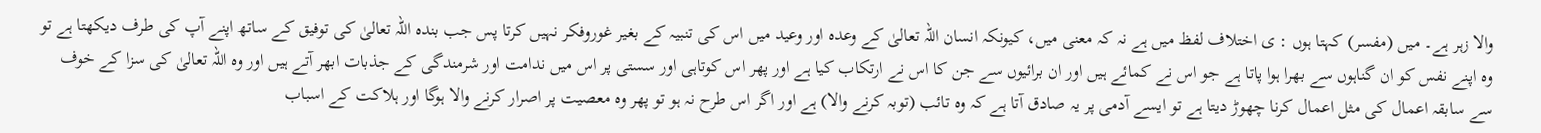والا زہر ہے۔ میں (مفسر) کہتا ہوں : ی اختلاف لفظ میں ہے نہ کہ معنی میں، کیونکہ انسان اللہ تعالیٰ کے وعدہ اور وعید میں اس کی تنبیہ کے بغیر غوروفکر نہیں کرتا پس جب بندہ اللہ تعالیٰ کی توفیق کے ساتھ اپنے آپ کی طرف دیکھتا ہے تو وہ اپنے نفس کو ان گناہوں سے بھرا ہوا پاتا ہے جو اس نے کمائے ہیں اور ان برائیوں سے جن کا اس نے ارتکاب کیا ہے اور پھر اس کوتاہی اور سستی پر اس میں ندامت اور شرمندگی کے جذبات ابھر آتے ہیں اور وہ اللہ تعالیٰ کی سزا کے خوف سے سابقہ اعمال کی مثل اعمال کرنا چھوڑ دیتا ہے تو ایسے آدمی پر یہ صادق آتا ہے کہ وہ تائب (توبہ کرنے والا) ہے اور اگر اس طرح نہ ہو تو پھر وہ معصیت پر اصرار کرنے والا ہوگا اور ہلاکت کے اسباب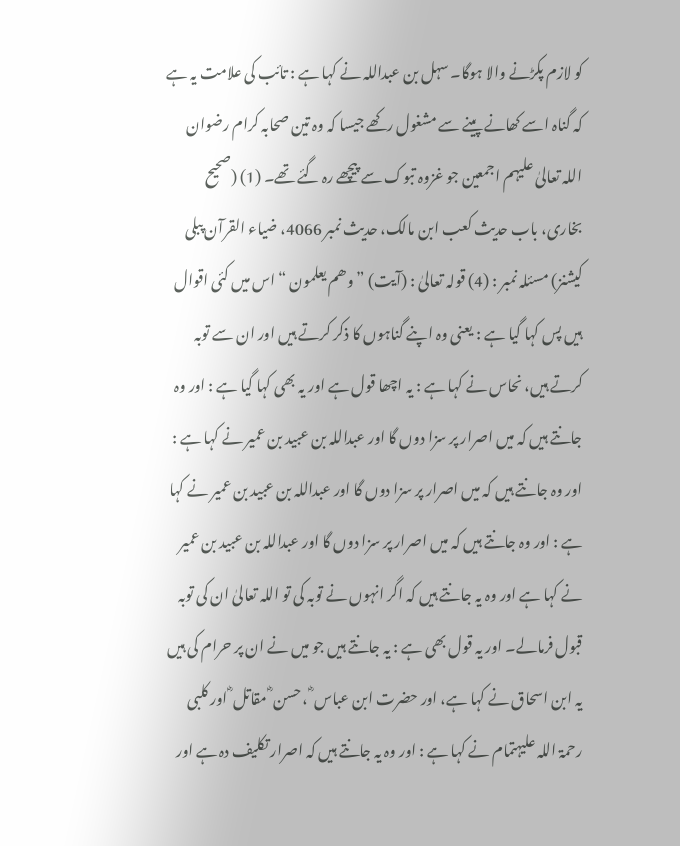کو لازم پکڑنے والا ہوگا۔ سہل بن عبداللہ نے کہا ہے : تائب کی علامت یہ ہے کہ گناہ اسے کھانے پینے سے مشغول رکھے جیسا کہ وہ تین صحابہ کرام رضوان اللہ تعالیٰ علیہم اجمعین جو غزوہ تبوک سے پیچھے رہ گئے تھے۔ (1) (صحیح بخاری، باب حدیث کعب ابن مالک، حدیث نمبر 4066، ضیاء القرآن پبلی کیشنز) مسئلہ نمبر : (4) قولہ تعالیٰ : (آیت) ” وھم یعلمون “ اس میں کئی اقوال ہیں پس کہا گیا ہے : یعنی وہ اپنے گناہوں کا ذکر کرتے ہیں اور ان سے توبہ کرتے ہیں، نحاس نے کہا ہے : یہ اچھا قول ہے اور یہ بھی کہا گیا ہے : اور وہ جانتے ہیں کہ میں اصرار پر سزا دوں گا اور عبداللہ بن عبید بن عمیر نے کہا ہے : اور وہ جانتے ہیں کہ میں اصرار پر سزا دوں گا اور عبداللہ بن عبید بن عمیر نے کہا ہے : اور وہ جانتے ہیں کہ میں اصرار پر سزا دوں گا اور عبداللہ بن عبید بن عمیر نے کہا ہے اور وہ یہ جانتے ہیں کہ اگر انہوں نے توبہ کی تو اللہ تعالیٰ ان کی توبہ قبول فرمالے۔ اور یہ قول بھی ہے : یہ جانتے ہیں جو میں نے ان پر حرام کی ہیں یہ ابن اسحاق نے کہا ہے، اور حضرت ابن عباس ؓ ، حسن ؓ مقاتل ؓ اور کلبی رحمۃ اللہ علیہتمام نے کہا ہے : اور وہ یہ جانتے ہیں کہ اصرار تکلیف دہ ہے اور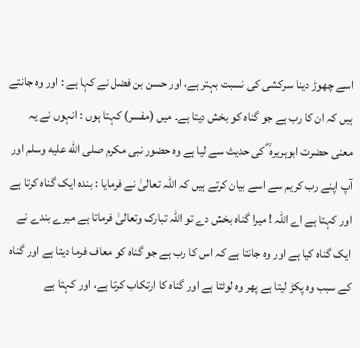اسے چھوڑ دینا سرکشی کی نسبت بہتر ہے، اور حسن بن فضل نے کہا ہے : اور وہ جانتے ہیں کہ ان کا رب ہے جو گناہ کو بخش دیتا ہے۔ میں (مفسر) کہتا ہوں : انہوں نے یہ معنی حضرت ابوہریرہ ؓ کی حدیث سے لیا ہے وہ حضور نبی مکرم صلى الله عليه وسلم اور آپ اپنے رب کریم سے اسے بیان کرتے ہیں کہ اللہ تعالیٰ نے فرمایا : بندہ ایک گناہ کرتا ہے اور کہتا ہے اے اللہ ! میرا گناہ بخش دے تو اللہ تبارک وتعالیٰ فرماتا ہے میرے بندے نے ایک گناہ کیا ہے اور وہ جانتا ہے کہ اس کا رب ہے جو گناہ کو معاف فرما دیتا ہے اور گناہ کے سبب وہ پکڑ لیتا ہے پھر وہ لوٹتا ہے اور گناہ کا ارتکاب کرتا ہے، اور کہتا ہے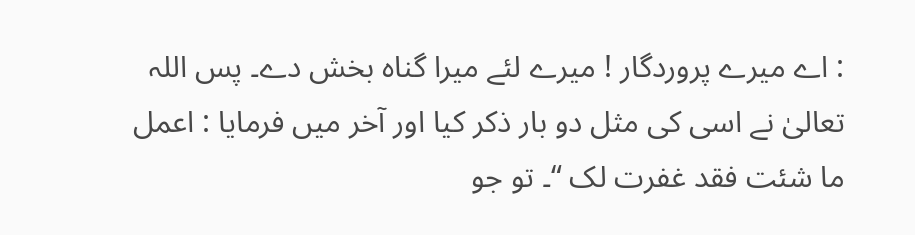: اے میرے پروردگار ! میرے لئے میرا گناہ بخش دے۔ پس اللہ تعالیٰ نے اسی کی مثل دو بار ذکر کیا اور آخر میں فرمایا : اعمل ما شئت فقد غفرت لک “۔ تو جو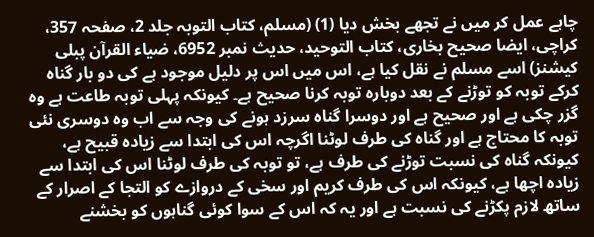چاہے عمل کر میں نے تجھے بخش دیا (1) (مسلم، کتاب التوبہ جلد 2، صفحہ 357، کراچی، ایضا صحیح بخاری، کتاب التوحید، حدیث نمبر 6952، ضیاء القرآن پبلی کیشنز) اسے مسلم نے نقل کیا ہے، اس میں اس پر دلیل موجود ہے کی دو بار گناہ کرکے توبہ کو توڑنے کے بعد دوبارہ توبہ کرنا صحیح ہے۔ کیونکہ پہلی توبہ طاعت ہے وہ گزر چکی ہے اور صحیح ہے اور دوسرا گناہ سرزد ہونے کی وجہ سے اب وہ دوسری نئی توبہ کا محتاج ہے اور گناہ کی طرف لوٹنا اگرچہ اس کی ابتدا سے زیادہ قبیح ہے، کیونکہ گناہ کی نسبت توڑنے کی طرف ہے، تو توبہ کی طرف لوٹنا اس کی ابتدا سے زیادہ اچھا ہے، کیونکہ اس کی طرف کریم اور سخی کے دروازے کو التجا کے اصرار کے ساتھ لازم پکڑنے کی نسبت ہے اور یہ کہ اس کے سوا کوئی گناہوں کو بخشنے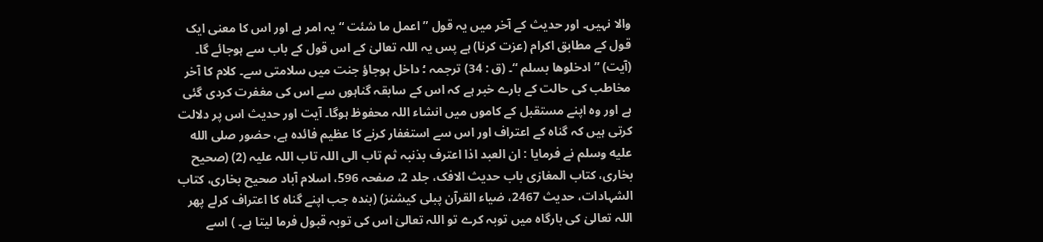والا نہیں۔ اور حدیث کے آخر میں یہ قول ” اعمل ما شئت “ یہ امر ہے اور اس کا معنی ایک قول کے مطابق اکرام (عزت کرنا) ہے پس یہ اللہ تعالیٰ کے اس قول کے باب سے ہوجائے گا۔ (آیت) ” ادخلوھا بسلم “۔ (ق : 34) ترجمہ ؛ داخل ہوجاؤ جنت میں سلامتی سے۔ کلام کا آخر مخاطب کی حالت کے بارے خبر ہے کہ اس کے سابقہ گناہوں سے اس کی مغفرت کردی گئی ہے اور وہ اپنے مستقبل کے کاموں میں انشاء اللہ محفوظ ہوگا۔ آیت اور حدیث اس پر دلالت کرتی ہیں کہ گناہ کے اعتراف اور اس سے استغفار کرنے کا عظیم فائدہ ہے، حضور صلى الله عليه وسلم نے فرمایا : ان العبد اذا اعترف بذنبہ ثم تاب الی اللہ تاب اللہ علیہ (2) (صحیح بخاری، کتاب المغازی باب حدیث الافک، جلد 2، صفحہ 596، اسلام آباد صحیح بخاری، کتاب الشہادات، حدیث 2467، ضیاء القرآن پبلی کیشنز) (بندہ جب اپنے گناہ کا اعتراف کرلے پھر اللہ تعالیٰ کی بارگاہ میں توبہ کرے تو اللہ تعالیٰ اس کی توبہ قبول فرما لیتا ہے۔ ) اسے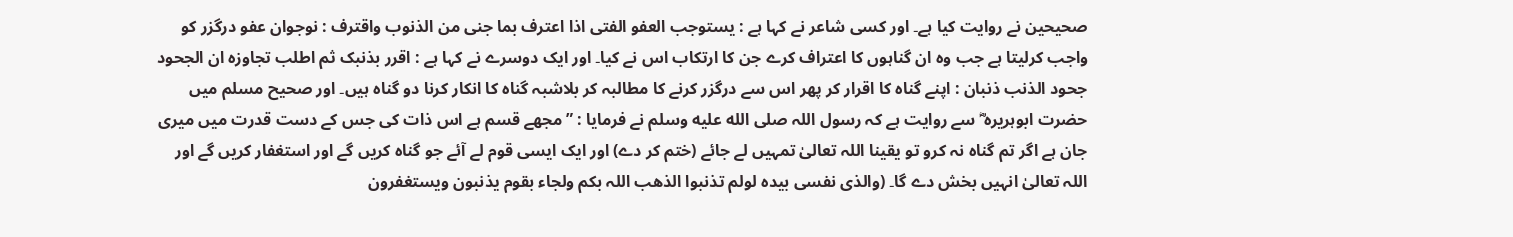صحیحین نے روایت کیا ہے۔ اور کسی شاعر نے کہا ہے : یستوجب العفو الفتی اذا اعترف بما جنی من الذنوب واقترف : نوجوان عفو درگزر کو واجب کرلیتا ہے جب وہ ان گناہوں کا اعتراف کرے جن کا ارتکاب اس نے کیا۔ اور ایک دوسرے نے کہا ہے : اقرر بذنبک ثم اطلب تجاوزہ ان الجحود جحود الذنب ذنبان : اپنے گناہ کا اقرار کر پھر اس سے درگزر کرنے کا مطالبہ کر بلاشبہ گناہ کا انکار کرنا دو گناہ ہیں۔ اور صحیح مسلم میں حضرت ابوہریرہ ؓ سے روایت ہے کہ رسول اللہ صلى الله عليه وسلم نے فرمایا : ” مجھے قسم ہے اس ذات کی جس کے دست قدرت میں میری جان ہے اگر تم گناہ نہ کرو تو یقینا اللہ تعالیٰ تمہیں لے جائے (ختم کر دے) اور ایک ایسی قوم لے آئے جو گناہ کریں گے اور استغفار کریں گے اور اللہ تعالیٰ انہیں بخش دے گا۔ (والذی نفسی بیدہ لولم تذنبوا الذھب اللہ بکم ولجاء بقوم یذنبون ویستغفرون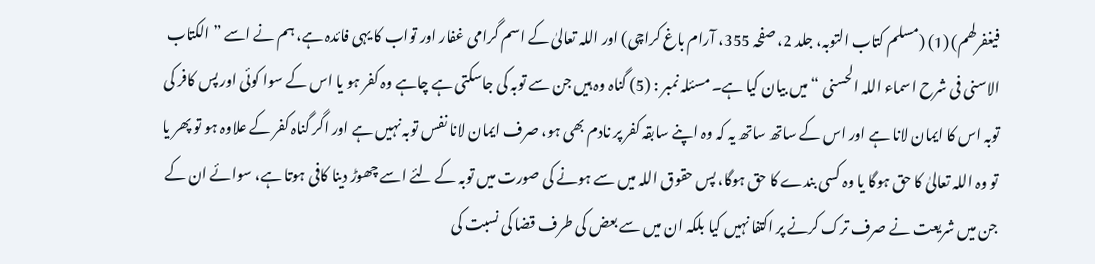فیغفرلھم) (1) (مسلم کتاب التوبہ، جلد 2، صفحہ 355، آرام باغ کراچی) اور اللہ تعالیٰ کے اسم گرامی غفار اور تواب کا یہی فائدہ ہے، ہم نے اسے ” الکتاب الاسنی فی شرح اسماء اللہ الحسنی “ میں بیان کیا ہے۔ مسئلہ نمبر : (5) گناہ وہ ہیں جن سے توبہ کی جاسکتی ہے چاہے وہ کفر ہو یا اس کے سوا کوئی اور پس کافر کی توبہ اس کا ایمان لانا ہے اور اس کے ساتھ ساتھ یہ کہ وہ اپنے سابقہ کفر پر نادم بھی ہو، صرف ایمان لانا نفس توبہ نہیں ہے اور اگر گناہ کفر کے علاوہ ہو تو پھر یا تو وہ اللہ تعالیٰ کا حق ہوگا یا وہ کسی بندے کا حق ہوگا، پس حقوق اللہ میں سے ہونے کی صورت میں توبہ کے لئے اسے چھوڑ دینا کافی ہوتا ہے، سوائے ان کے جن میں شریعت نے صرف ترک کرنے پر اکتفا نہیں کیا بلکہ ان میں سے بعض کی طرف قضا کی نسبت کی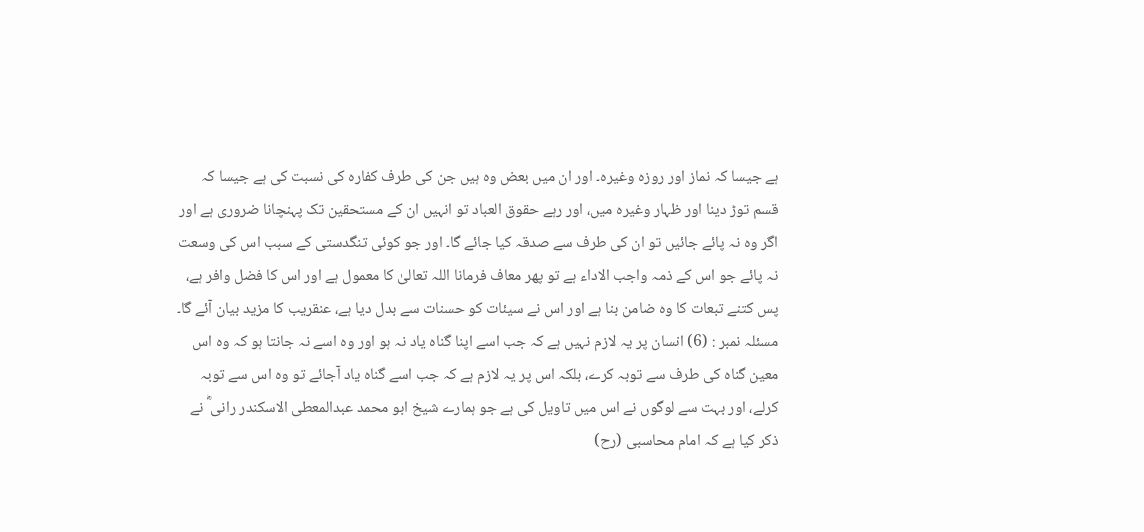ہے جیسا کہ نماز اور روزہ وغیرہ۔ اور ان میں بعض وہ ہیں جن کی طرف کفارہ کی نسبت کی ہے جیسا کہ قسم توڑ دینا اور ظہار وغیرہ میں، اور رہے حقوق العباد تو انہیں ان کے مستحقین تک پہنچانا ضروری ہے اور اگر وہ نہ پائے جائیں تو ان کی طرف سے صدقہ کیا جائے گا۔ اور جو کوئی تنگدستی کے سبب اس کی وسعت نہ پائے جو اس کے ذمہ واجب الاداء ہے تو پھر معاف فرمانا اللہ تعالیٰ کا معمول ہے اور اس کا فضل وافر ہے، پس کتنے تبعات کا وہ ضامن بنا ہے اور اس نے سیئات کو حسنات سے بدل دیا ہے، عنقریب کا مزید بیان آئے گا۔ مسئلہ نمبر : (6) انسان پر یہ لازم نہیں ہے کہ جب اسے اپنا گناہ یاد نہ ہو اور وہ اسے نہ جانتا ہو کہ وہ اس معین گناہ کی طرف سے توبہ کرے، بلکہ اس پر یہ لازم ہے کہ جب اسے گناہ یاد آجائے تو وہ اس سے توبہ کرلے، اور بہت سے لوگوں نے اس میں تاویل کی ہے جو ہمارے شیخ ابو محمد عبدالمعطی الاسکندر رانی ؓ نے ذکر کیا ہے کہ امام محاسبی (رح)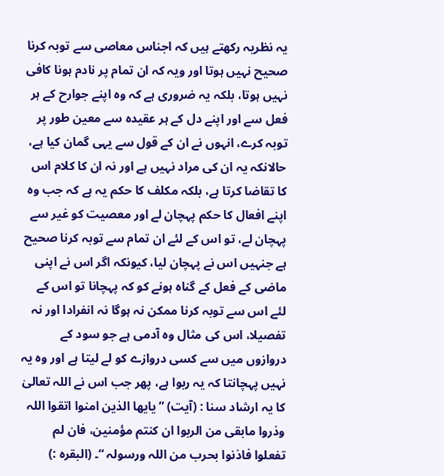یہ نظریہ رکھتے ہیں کہ اجناس معاصی سے توبہ کرنا صحیح نہیں ہوتا اور ویہ کہ ان تمام پر نادم ہونا کافی نہیں ہوتا، بلکہ یہ ضروری ہے کہ وہ اپنے جوارح کے ہر فعل سے اور اپنے دل کے ہر عقیدہ سے معین طور پر توبہ کرے، انہوں نے ان کے قول سے یہی گمان کیا ہے، حالانکہ یہ ان کی مراد نہیں ہے اور نہ ان کا کلام اس کا تقاضا کرتا ہے، بلکہ مکلف کا حکم یہ ہے کہ جب وہ اپنے افعال کا حکم پہچان لے اور معصیت کو غیر سے پہچان لے، تو اس کے لئے ان تمام سے توبہ کرنا صحیح ہے جنہیں اس نے پہچان لیا، کیونکہ اگر اس نے اپنی ماضی کے فعل کے گناہ ہونے کو کہ پہچانا تو اس کے لئے اس سے توبہ کرنا ممکن نہ ہوگا نہ انفرادا اور نہ تفصیلا، اس کی مثال وہ آدمی ہے جو سود کے دروازوں میں سے کسی دروازے کو لے لیتا ہے اور وہ یہ نہیں پہچانتا کہ یہ ربوا ہے، پھر جب اس نے اللہ تعالیٰ کا یہ ارشاد سنا : (آیت) ” یایھا الذین امنوا اتقوا اللہ وذروا مابقی من الربوا ان کنتم مؤمنین، فان لم تفعلوا فاذنوا بحرب من اللہ ورسولہ “۔ (البقرہ :)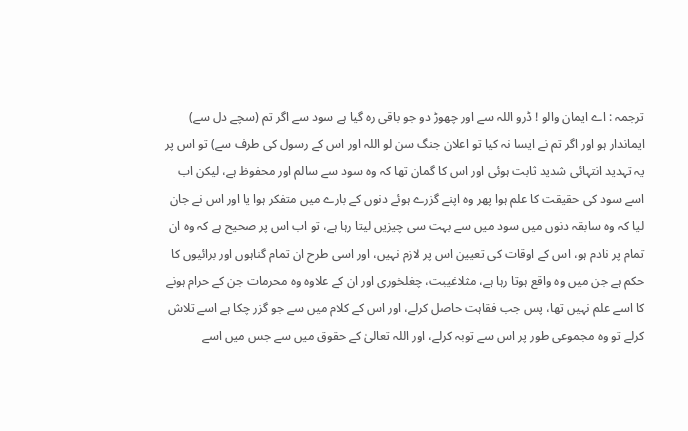ترجمہ : اے ایمان والو ! ڈرو اللہ سے اور چھوڑ دو جو باقی رہ گیا ہے سود سے اگر تم (سچے دل سے) ایماندار ہو اور اگر تم نے ایسا نہ کیا تو اعلان جنگ سن لو اللہ اور اس کے رسول کی طرف سے) تو اس پر یہ تہدید انتہائی شدید ثابت ہوئی اور اس کا گمان تھا کہ وہ سود سے سالم اور محفوظ ہے، لیکن اب اسے سود کی حقیقت کا علم ہوا پھر وہ اپنے گزرے ہوئے دنوں کے بارے میں متفکر ہوا یا اور اس نے جان لیا کہ وہ سابقہ دنوں میں سود میں سے بہت سی چیزیں لیتا رہا ہے، تو اب اس پر صحیح ہے کہ وہ ان تمام پر نادم ہو، اس کے اوقات کی تعیین اس پر لازم نہیں، اور اسی طرح ان تمام گناہوں اور برائیوں کا حکم ہے جن میں وہ واقع ہوتا رہا ہے، مثلاغیبت، چغلخوری اور ان کے علاوہ وہ محرمات جن کے حرام ہونے کا اسے علم نہیں تھا، پس جب فقاہت حاصل کرلے، اور اس کے کلام میں سے جو گزر چکا ہے اسے تلاش کرلے تو وہ مجموعی طور پر اس سے توبہ کرلے، اور اللہ تعالیٰ کے حقوق میں سے جس میں اسے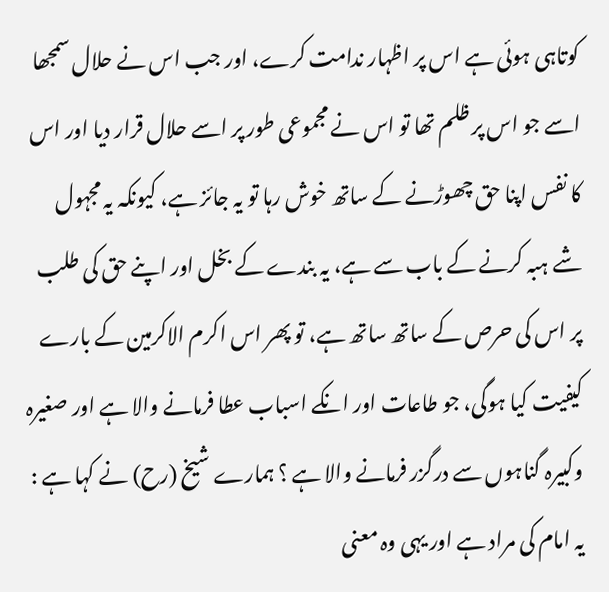کوتاہی ہوئی ہے اس پر اظہار ندامت کرے، اور جب اس نے حلال سمجھا اسے جو اس پر ظلم تھا تو اس نے مجموعی طور پر اسے حلال قرار دیا اور اس کا نفس اپنا حق چھوڑنے کے ساتھ خوش رہا تو یہ جائز ہے، کیونکہ یہ مجہول شے ہبہ کرنے کے باب سے ہے، یہ بندے کے بخل اور اپنے حق کی طلب پر اس کی حرص کے ساتھ ساتھ ہے، تو پھر اس اکرم الاکرمین کے بارے کیفیت کیا ہوگی، جو طاعات اور انکے اسباب عطا فرمانے والا ہے اور صغیرہ وکبیرہ گناہوں سے درگزر فرمانے والا ہے ؟ ہمارے شیخ (رح) نے کہا ہے : یہ امام کی مراد ہے اور یہی وہ معنی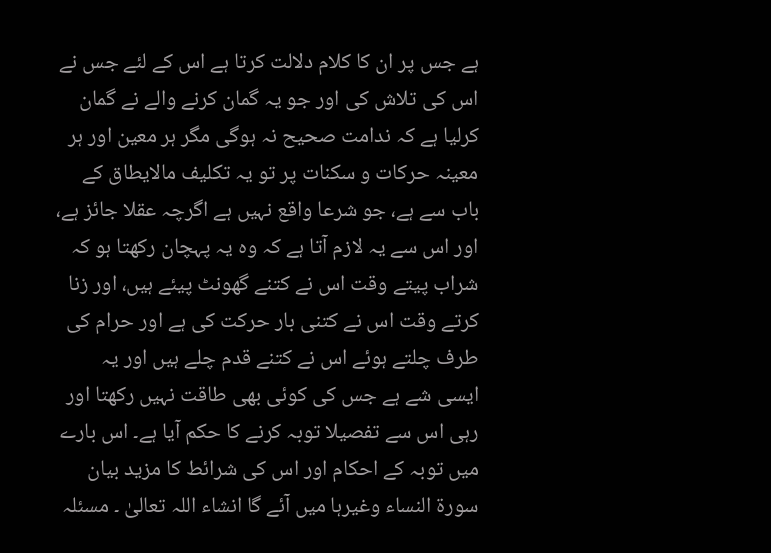ہے جس پر ان کا کلام دلالت کرتا ہے اس کے لئے جس نے اس کی تلاش کی اور جو یہ گمان کرنے والے نے گمان کرلیا ہے کہ ندامت صحیح نہ ہوگی مگر ہر معین اور ہر معینہ حرکات و سکنات پر تو یہ تکلیف مالایطاق کے باب سے ہے، جو شرعا واقع نہیں ہے اگرچہ عقلا جائز ہے، اور اس سے یہ لازم آتا ہے کہ وہ یہ پہچان رکھتا ہو کہ شراب پیتے وقت اس نے کتنے گھونٹ پیئے ہیں، اور زنا کرتے وقت اس نے کتنی بار حرکت کی ہے اور حرام کی طرف چلتے ہوئے اس نے کتنے قدم چلے ہیں اور یہ ایسی شے ہے جس کی کوئی بھی طاقت نہیں رکھتا اور رہی اس سے تفصیلا توبہ کرنے کا حکم آیا ہے۔ اس بارے میں توبہ کے احکام اور اس کی شرائط کا مزید بیان سورة النساء وغیرہا میں آئے گا انشاء اللہ تعالیٰ ۔ مسئلہ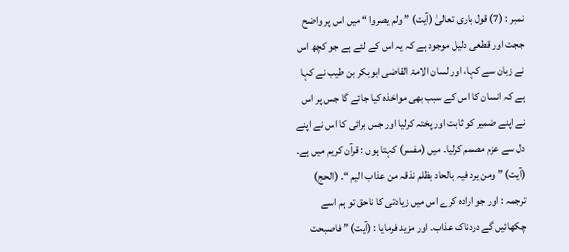نمبر : (7) قول باری تعالیٰ (آیت) ” ولم یصروا “ میں اس پر واضح ججت اور قطعی دلیل موجود ہے کہ یہ اس کے لئے ہے جو کچھ اس نے زبان سے کہا، اور لسان الامۃ القاضی ابوبکر بن طیب نے کہا ہے کہ انسان کا اس کے سبب بھی مواخذہ کیا جائے گا جس پر اس نے اپنے ضمیر کو ثابت اور پختہ کرلیا اور جس برائی کا اس نے اپنے دل سے عزم مصمم کرلیا۔ میں (مفسر) کہتا ہوں : قرآن کریم میں ہے۔ (آیت) ” ومن یرد فیہ بالحاد بظلم نذقہ من عذاب الیم “۔ (الحج) ترجمہ : اور جو ارادہ کرے اس میں زیادتی کا ناحق تو ہم اسے چکھائیں گے دردناک عذاب۔ اور مزید فرمایا : (آیت) ” فاصبحت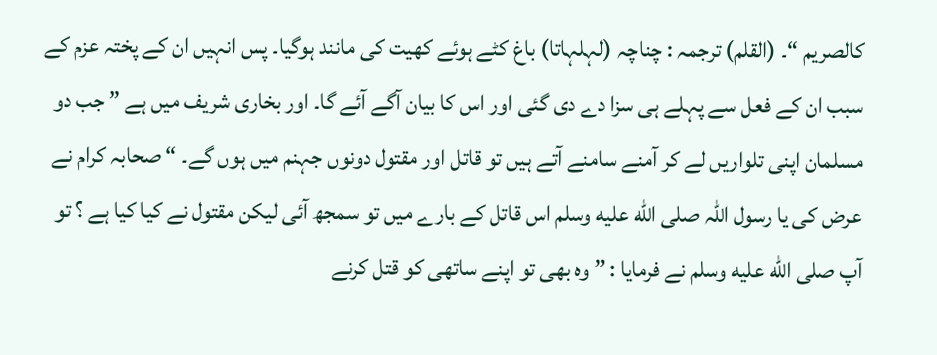کالصریم “۔ (القلم) ترجمہ : چناچہ (لہلہاتا) باغ کٹے ہوئے کھیت کی مانند ہوگیا۔ پس انہیں ان کے پختہ عزم کے سبب ان کے فعل سے پہلے ہی سزا دے دی گئی اور اس کا بیان آگے آئے گا۔ اور بخاری شریف میں ہے ” جب دو مسلمان اپنی تلواریں لے کر آمنے سامنے آتے ہیں تو قاتل اور مقتول دونوں جہنم میں ہوں گے۔ “ صحابہ کرام نے عرض کی یا رسول اللہ صلى الله عليه وسلم اس قاتل کے بارے میں تو سمجھ آئی لیکن مقتول نے کیا کیا ہے ؟ تو آپ صلى الله عليه وسلم نے فرمایا : ” وہ بھی تو اپنے ساتھی کو قتل کرنے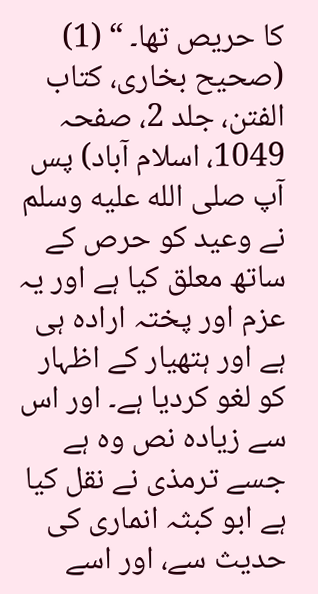کا حریص تھا۔ “ (1) (صحیح بخاری، کتاب الفتن، جلد 2، صفحہ 1049، اسلام آباد) پس آپ صلى الله عليه وسلم نے وعید کو حرص کے ساتھ معلق کیا ہے اور یہ عزم اور پختہ ارادہ ہی ہے اور ہتھیار کے اظہار کو لغو کردیا ہے۔ اور اس سے زیادہ نص وہ ہے جسے ترمذی نے نقل کیا ہے ابو کبثہ انماری کی حدیث سے، اور اسے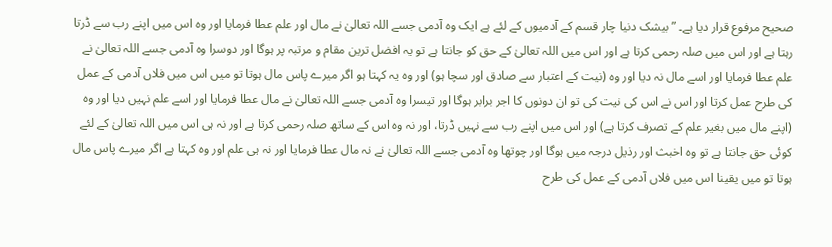صحیح مرفوع قرار دیا ہے۔ ” بیشک دنیا چار قسم کے آدمیوں کے لئے ہے ایک وہ آدمی جسے اللہ تعالیٰ نے مال اور علم عطا فرمایا اور وہ اس میں اپنے رب سے ڈرتا رہتا ہے اور اس میں صلہ رحمی کرتا ہے اور اس میں اللہ تعالیٰ کے حق کو جانتا ہے تو یہ افضل ترین مقام و مرتبہ پر ہوگا اور دوسرا وہ آدمی جسے اللہ تعالیٰ نے علم عطا فرمایا اور اسے مال نہ دیا اور وہ (نیت کے اعتبار سے صادق اور سچا ہو) اور وہ یہ کہتا ہو اگر میرے پاس مال ہوتا تو میں اس میں فلاں آدمی کے عمل کی طرح عمل کرتا اور اس نے اس کی نیت کی تو ان دونوں کا اجر برابر ہوگا اور تیسرا وہ آدمی جسے اللہ تعالیٰ نے مال عطا فرمایا اور اسے علم نہیں دیا اور وہ (اپنے مال میں بغیر علم کے تصرف کرتا ہے) اور اس میں اپنے رب سے نہیں ڈرتا، اور نہ وہ اس کے ساتھ صلہ رحمی کرتا ہے اور نہ ہی اس میں اللہ تعالیٰ کے لئے کوئی حق جانتا ہے تو وہ اخبث اور رذیل درجہ میں ہوگا اور چوتھا وہ آدمی جسے اللہ تعالیٰ نے نہ مال عطا فرمایا اور نہ ہی علم اور وہ کہتا ہے اگر میرے پاس مال ہوتا تو میں یقینا اس میں فلاں آدمی کے عمل کی طرح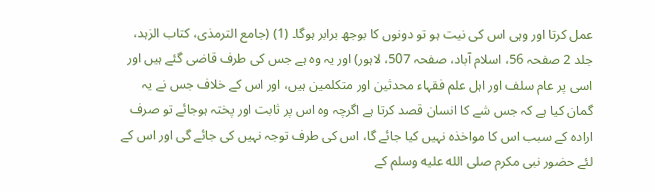عمل کرتا اور وہی اس کی نیت ہو تو دونوں کا بوجھ برابر ہوگا۔ (1) (جامع الترمذی، کتاب الزہد، جلد 2 صفحہ 56، اسلام آباد، صفحہ 507، لاہور) اور یہ وہ ہے جس کی طرف قاضی گئے ہیں اور اسی پر عام سلف اور اہل علم فقہاء محدثین اور متکلمین ہیں، اور اس کے خلاف جس نے یہ گمان کیا ہے کہ جس شے کا انسان قصد کرتا ہے اگرچہ وہ اس پر ثابت اور پختہ ہوجائے تو صرف ارادہ کے سبب اس کا مواخذہ نہیں کیا جائے گا، اس کی طرف توجہ نہیں کی جائے گی اور اس کے لئے حضور نبی مکرم صلى الله عليه وسلم کے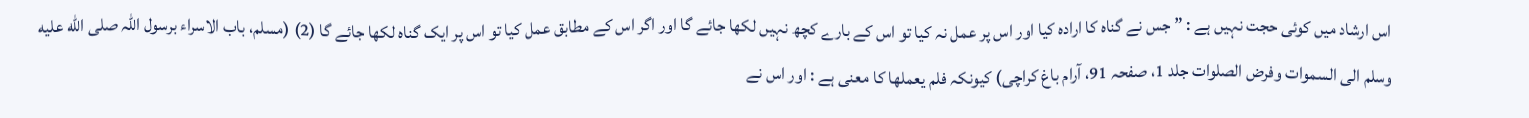اس ارشاد میں کوئی حجت نہیں ہے : ” جس نے گناہ کا ارادہ کیا اور اس پر عمل نہ کیا تو اس کے بارے کچھ نہیں لکھا جائے گا اور اگر اس کے مطابق عمل کیا تو اس پر ایک گناہ لکھا جائے گا (2) (مسلم، باب الاسراء برسول اللہ صلى الله عليه وسلم الی السموات وفرض الصلوات جلد 1، صفحہ 91، آرام باغ کراچی) کیونکہ فلم یعملھا کا معنی ہے : اور اس نے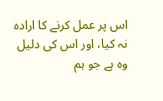اس پر عمل کرنے کا ارادہ نہ کیا، اور اس کی دلیل وہ ہے جو ہم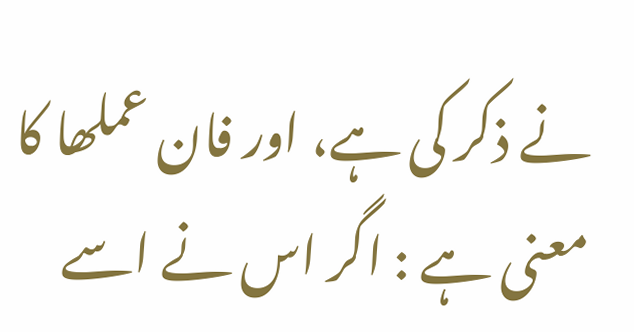نے ذکر کی ہے، اور فان عملھا کا معنی ہے : اگر اس نے اسے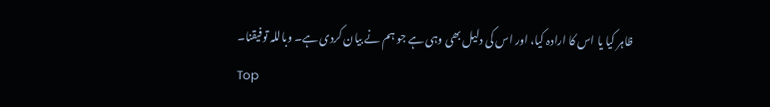ظاہر کیا یا اس کا ارادہ کیا، اور اس کی دلیل بھی وہی ہے جو ہم نے بیان کردی ہے۔ وباللہ توفیقنا۔
Top